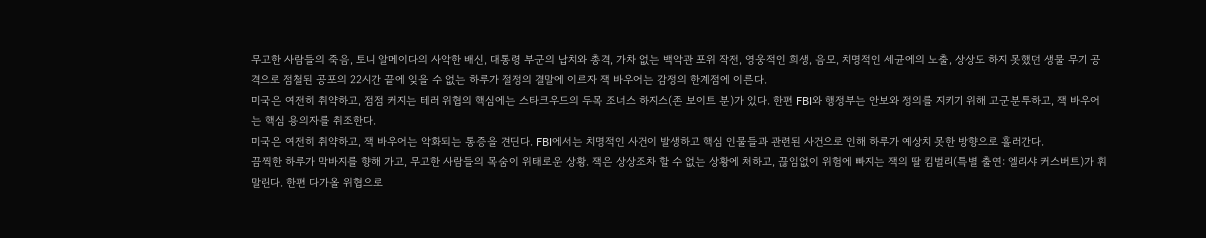무고한 사람들의 죽음, 토니 알메이다의 사악한 배신, 대통령 부군의 납치와 총격, 가차 없는 백악관 포위 작전, 영웅적인 희생, 음모, 치명적인 세균에의 노출, 상상도 하지 못했던 생물 무기 공격으로 점철된 공포의 22시간 끝에 잊을 수 없는 하루가 절정의 결말에 이르자 잭 바우어는 감정의 한계점에 이른다.
미국은 여전히 취약하고, 점점 커지는 테러 위협의 핵심에는 스타크우드의 두목 조너스 하지스(존 보이트 분)가 있다. 한편 FBI와 행정부는 안보와 정의를 지키기 위해 고군분투하고, 잭 바우어는 핵심 용의자를 취조한다.
미국은 여전히 취약하고, 잭 바우어는 악화되는 통증을 견딘다. FBI에서는 치명적인 사건이 발생하고 핵심 인물들과 관련된 사건으로 인해 하루가 예상치 못한 방향으로 흘러간다.
끔찍한 하루가 막바지를 향해 가고, 무고한 사람들의 목숨이 위태로운 상황. 잭은 상상조차 할 수 없는 상황에 처하고, 끊임없이 위험에 빠지는 잭의 딸 킴벌리(특별 출연: 엘리샤 커스버트)가 휘말린다. 한편 다가올 위협으로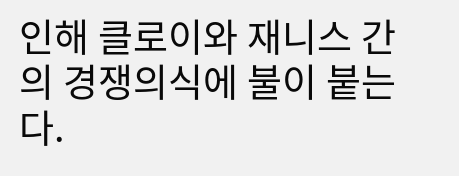인해 클로이와 재니스 간의 경쟁의식에 불이 붙는다.